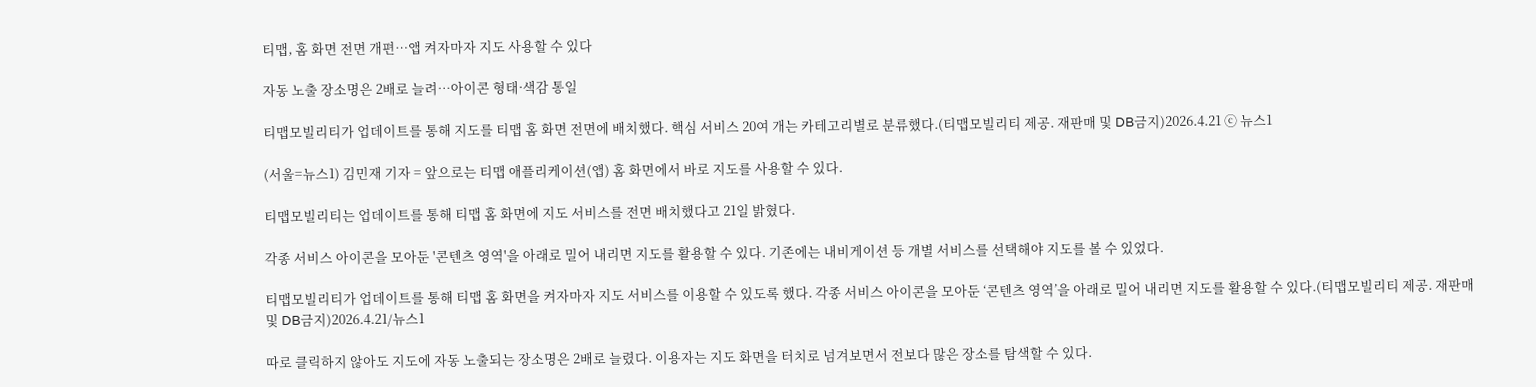티맵, 홈 화면 전면 개편…앱 켜자마자 지도 사용할 수 있다

자동 노출 장소명은 2배로 늘려…아이콘 형태·색감 통일

티맵모빌리티가 업데이트를 통해 지도를 티맵 홈 화면 전면에 배치했다. 핵심 서비스 20여 개는 카테고리별로 분류했다.(티맵모빌리티 제공. 재판매 및 DB금지)2026.4.21 ⓒ 뉴스1

(서울=뉴스1) 김민재 기자 = 앞으로는 티맵 애플리케이션(앱) 홈 화면에서 바로 지도를 사용할 수 있다.

티맵모빌리티는 업데이트를 통해 티맵 홈 화면에 지도 서비스를 전면 배치했다고 21일 밝혔다.

각종 서비스 아이콘을 모아둔 '콘텐츠 영역'을 아래로 밀어 내리면 지도를 활용할 수 있다. 기존에는 내비게이션 등 개별 서비스를 선택해야 지도를 볼 수 있었다.

티맵모빌리티가 업데이트를 통해 티맵 홈 화면을 켜자마자 지도 서비스를 이용할 수 있도록 했다. 각종 서비스 아이콘을 모아둔 ‘콘텐츠 영역’을 아래로 밀어 내리면 지도를 활용할 수 있다.(티맵모빌리티 제공. 재판매 및 DB금지)2026.4.21/뉴스1

따로 클릭하지 않아도 지도에 자동 노출되는 장소명은 2배로 늘렸다. 이용자는 지도 화면을 터치로 넘겨보면서 전보다 많은 장소를 탐색할 수 있다.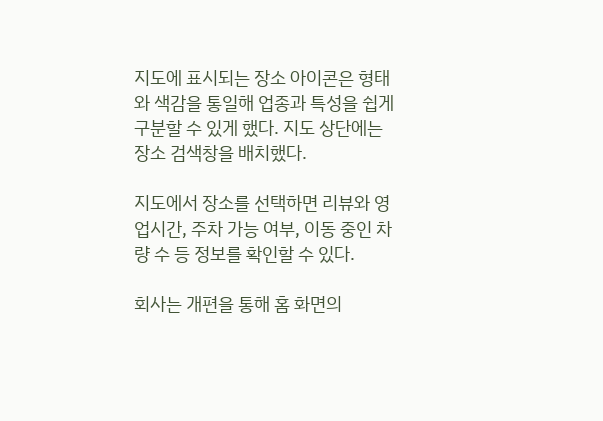지도에 표시되는 장소 아이콘은 형태와 색감을 통일해 업종과 특성을 쉽게 구분할 수 있게 했다. 지도 상단에는 장소 검색창을 배치했다.

지도에서 장소를 선택하면 리뷰와 영업시간, 주차 가능 여부, 이동 중인 차량 수 등 정보를 확인할 수 있다.

회사는 개편을 통해 홈 화면의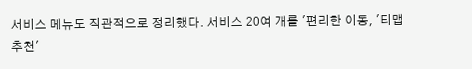서비스 메뉴도 직관적으로 정리했다. 서비스 20여 개를 '편리한 이동, '티맵추천'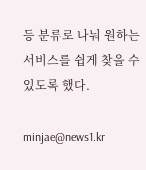등 분류로 나눠 원하는 서비스를 쉽게 찾을 수 있도록 했다.

minjae@news1.kr